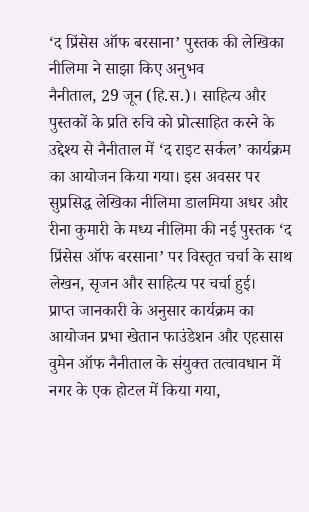‘द प्रिंसेस ऑफ बरसाना’ पुस्तक की लेखिका नीलिमा ने साझा किए अनुभव
नैनीताल, 29 जून (हि.स.)। साहित्य और पुस्तकों के प्रति रुचि को प्रोत्साहित करने के उद्देश्य से नैनीताल में ‘द राइट सर्कल’ कार्यक्रम का आयोजन किया गया। इस अवसर पर सुप्रसिद्ध लेखिका नीलिमा डालमिया अधर और रीना कुमारी के मध्य नीलिमा की नई पुस्तक ‘द प्रिंसेस ऑफ बरसाना’ पर विस्तृत चर्चा के साथ लेखन, सृजन और साहित्य पर चर्चा हुई।
प्राप्त जानकारी के अनुसार कार्यक्रम का आयोजन प्रभा खेतान फाउंडेशन और एहसास वुमेन ऑफ नैनीताल के संयुक्त तत्वावधान में नगर के एक होटल में किया गया,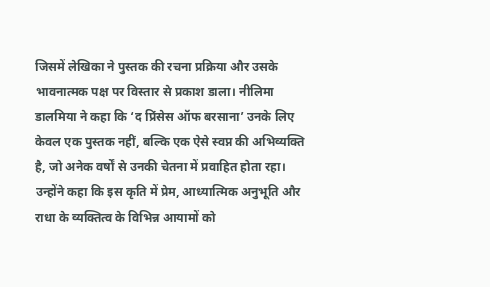जिसमें लेखिका ने पुस्तक की रचना प्रक्रिया और उसके भावनात्मक पक्ष पर विस्तार से प्रकाश डाला। नीलिमा डालमिया ने कहा कि ‘द प्रिंसेस ऑफ बरसाना’ उनके लिए केवल एक पुस्तक नहीं, बल्कि एक ऐसे स्वप्न की अभिव्यक्ति है, जो अनेक वर्षों से उनकी चेतना में प्रवाहित होता रहा। उन्होंने कहा कि इस कृति में प्रेम, आध्यात्मिक अनुभूति और राधा के व्यक्तित्व के विभिन्न आयामों को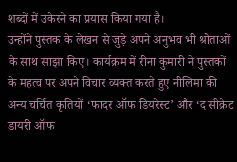शब्दों में उकेरने का प्रयास किया गया है।
उन्होंने पुस्तक के लेखन से जुड़े अपने अनुभव भी श्रोताओं के साथ साझा किए। कार्यक्रम में रीना कुमारी ने पुस्तकों के महत्व पर अपने विचार व्यक्त करते हुए नीलिमा की अन्य चर्चित कृतियों ‘फादर ऑफ डियरेस्ट’ और ‘द सीक्रेट डायरी ऑफ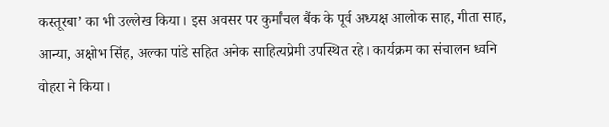कस्तूरबा’ का भी उल्लेख किया। इस अवसर पर कुर्मांचल बैंक के पूर्व अध्यक्ष आलोक साह, गीता साह, आन्या, अक्षोभ सिंह, अल्का पांडे सहित अनेक साहित्यप्रेमी उपस्थित रहे। कार्यक्रम का संचालन ध्वनि वोहरा ने किया।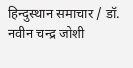हिन्दुस्थान समाचार / डॉ. नवीन चन्द्र जोशी